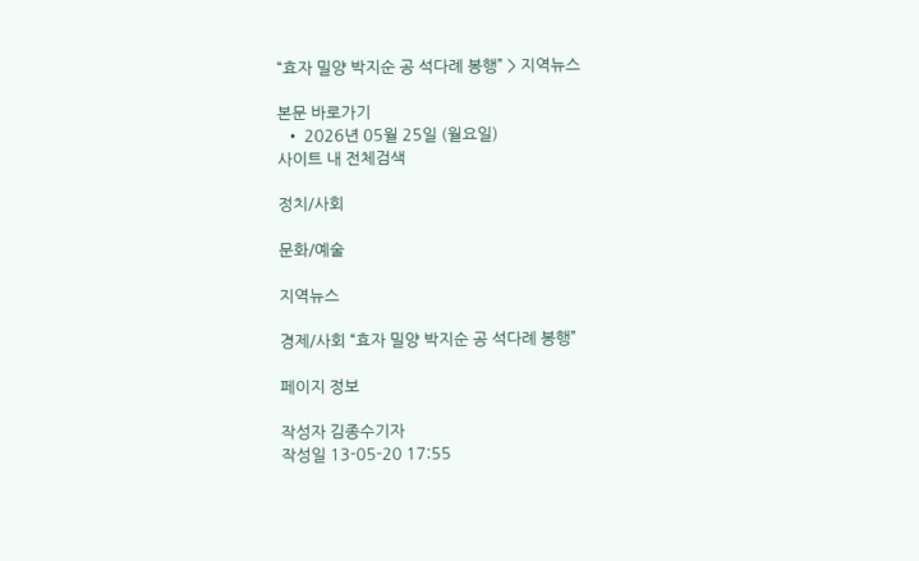“효자 밀양 박지순 공 석다례 봉행” > 지역뉴스

본문 바로가기
  • 2026년 05월 25일 (월요일)
사이트 내 전체검색

정치/사회

문화/예술

지역뉴스

경제/사회 “효자 밀양 박지순 공 석다례 봉행”

페이지 정보

작성자 김종수기자
작성일 13-05-20 17:55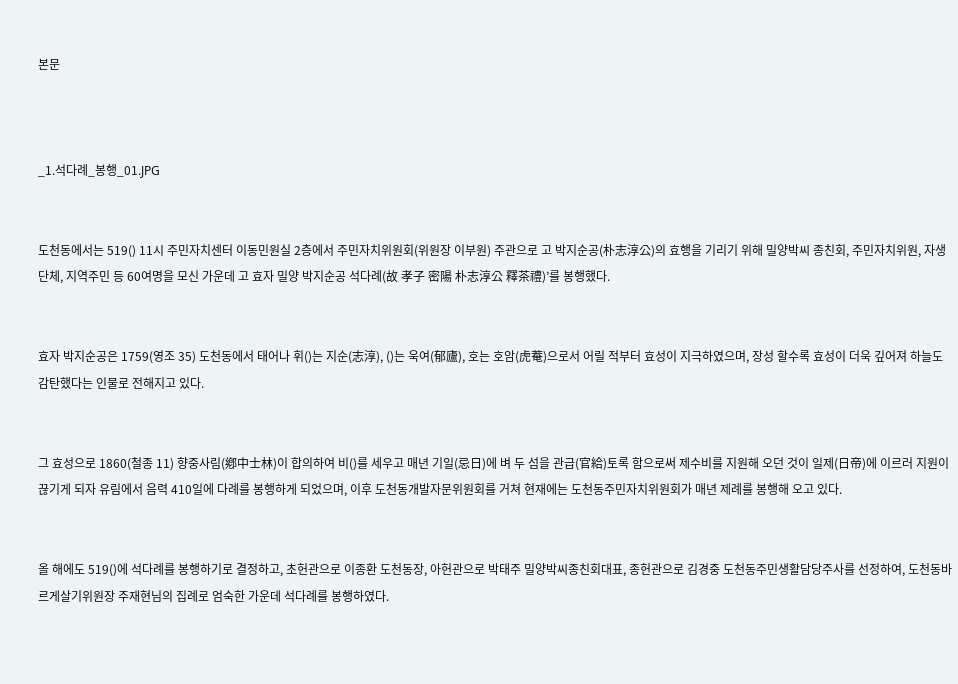본문



_1.석다례_봉행_01.JPG


도천동에서는 519() 11시 주민자치센터 이동민원실 2층에서 주민자치위원회(위원장 이부원) 주관으로 고 박지순공(朴志淳公)의 효행을 기리기 위해 밀양박씨 종친회, 주민자치위원, 자생단체, 지역주민 등 60여명을 모신 가운데 고 효자 밀양 박지순공 석다례(故 孝子 密陽 朴志淳公 釋茶禮)’를 봉행했다.


효자 박지순공은 1759(영조 35) 도천동에서 태어나 휘()는 지순(志淳), ()는 욱여(郁廬), 호는 호암(虎菴)으로서 어릴 적부터 효성이 지극하였으며, 장성 할수록 효성이 더욱 깊어져 하늘도 감탄했다는 인물로 전해지고 있다.


그 효성으로 1860(철종 11) 향중사림(鄕中士林)이 합의하여 비()를 세우고 매년 기일(忌日)에 벼 두 섬을 관급(官給)토록 함으로써 제수비를 지원해 오던 것이 일제(日帝)에 이르러 지원이 끊기게 되자 유림에서 음력 410일에 다례를 봉행하게 되었으며, 이후 도천동개발자문위원회를 거쳐 현재에는 도천동주민자치위원회가 매년 제례를 봉행해 오고 있다.


올 해에도 519()에 석다례를 봉행하기로 결정하고, 초헌관으로 이종환 도천동장, 아헌관으로 박태주 밀양박씨종친회대표, 종헌관으로 김경중 도천동주민생활담당주사를 선정하여, 도천동바르게살기위원장 주재현님의 집례로 엄숙한 가운데 석다례를 봉행하였다.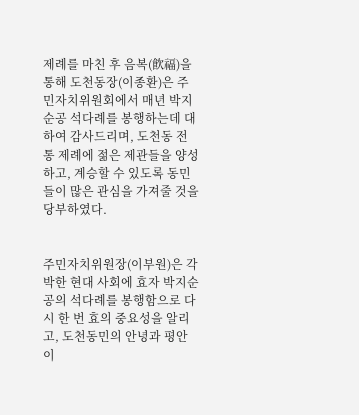제례를 마친 후 음복(飮福)을 통해 도천동장(이종환)은 주민자치위원회에서 매년 박지순공 석다례를 봉행하는데 대하여 감사드리며, 도천동 전통 제례에 젊은 제관들을 양성하고, 계승할 수 있도록 동민들이 많은 관심을 가져줄 것을 당부하였다.


주민자치위원장(이부원)은 각박한 현대 사회에 효자 박지순공의 석다례를 봉행함으로 다시 한 번 효의 중요성을 알리고, 도천동민의 안녕과 평안이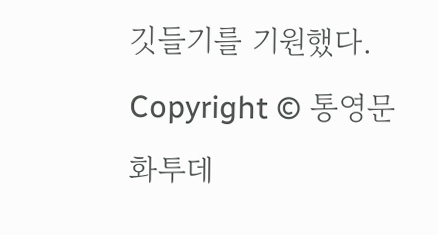깃들기를 기원했다.
Copyright © 통영문화투데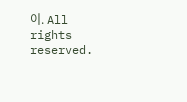이. All rights reserved.